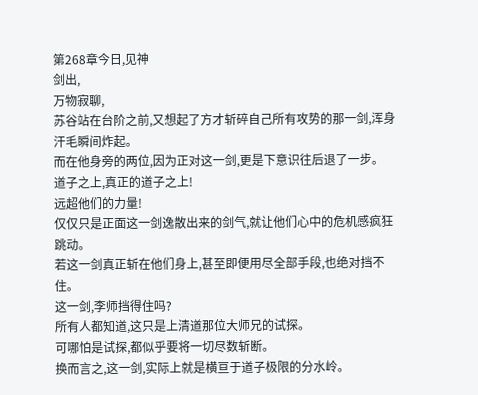第268章今日,见神
剑出,
万物寂聊,
苏谷站在台阶之前,又想起了方才斩碎自己所有攻势的那一剑,浑身汗毛瞬间炸起。
而在他身旁的两位,因为正对这一剑,更是下意识往后退了一步。
道子之上,真正的道子之上!
远超他们的力量!
仅仅只是正面这一剑逸散出来的剑气,就让他们心中的危机感疯狂跳动。
若这一剑真正斩在他们身上,甚至即便用尽全部手段,也绝对挡不住。
这一剑,李师挡得住吗?
所有人都知道,这只是上清道那位大师兄的试探。
可哪怕是试探,都似乎要将一切尽数斩断。
换而言之,这一剑,实际上就是横亘于道子极限的分水岭。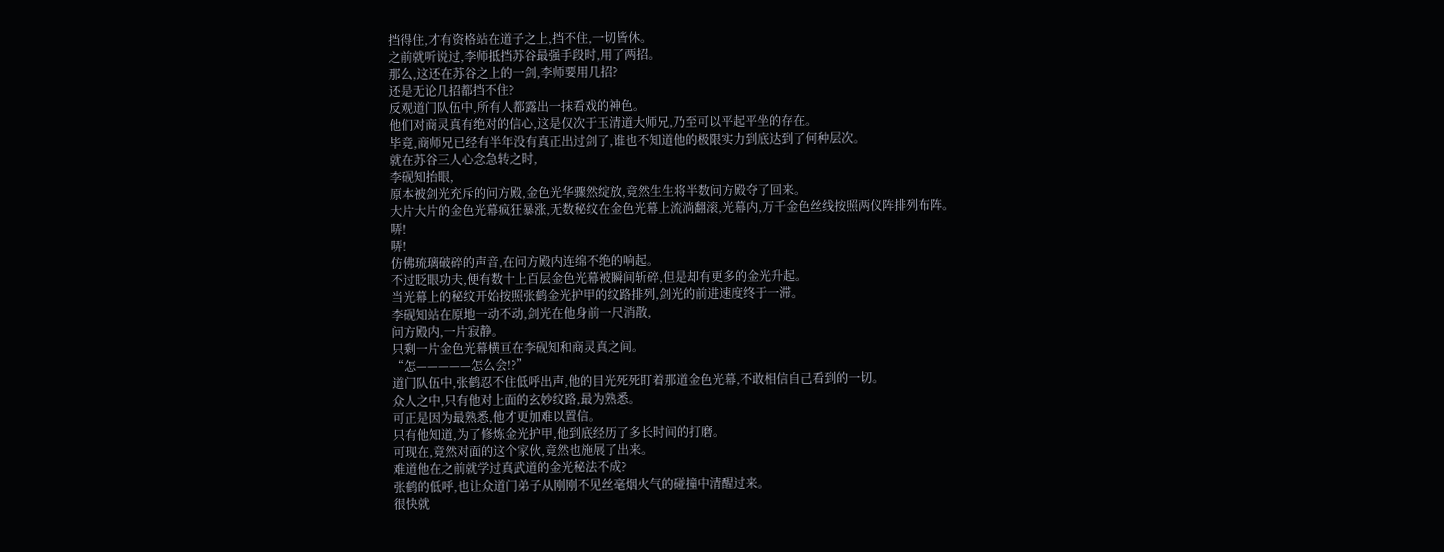挡得住,才有资格站在道子之上,挡不住,一切皆休。
之前就听说过,李师抵挡苏谷最强手段时,用了两招。
那么,这还在苏谷之上的一剑,李师要用几招?
还是无论几招都挡不住?
反观道门队伍中,所有人都露出一抹看戏的神色。
他们对商灵真有绝对的信心,这是仅次于玉清道大师兄,乃至可以平起平坐的存在。
毕竟,商师兄已经有半年没有真正出过剑了,谁也不知道他的极限实力到底达到了何种层次。
就在苏谷三人心念急转之时,
李砚知抬眼,
原本被剑光充斥的问方殿,金色光华骤然绽放,竟然生生将半数问方殿夺了回来。
大片大片的金色光幕疯狂暴涨,无数秘纹在金色光幕上流淌翻滚,光幕内,万千金色丝线按照两仪阵排列布阵。
哢!
哢!
仿佛琉璃破碎的声音,在问方殿内连绵不绝的响起。
不过眨眼功夫,便有数十上百层金色光幕被瞬间斩碎,但是却有更多的金光升起。
当光幕上的秘纹开始按照张鹤金光护甲的纹路排列,剑光的前进速度终于一滞。
李砚知站在原地一动不动,剑光在他身前一尺消散,
问方殿内,一片寂静。
只剩一片金色光幕横亘在李砚知和商灵真之间。
“怎—————怎么会!?”
道门队伍中,张鹤忍不住低呼出声,他的目光死死盯着那道金色光幕,不敢相信自己看到的一切。
众人之中,只有他对上面的玄妙纹路,最为熟悉。
可正是因为最熟悉,他才更加难以置信。
只有他知道,为了修炼金光护甲,他到底经历了多长时间的打磨。
可现在,竟然对面的这个家伙,竟然也施展了出来。
难道他在之前就学过真武道的金光秘法不成?
张鹤的低呼,也让众道门弟子从刚刚不见丝毫烟火气的碰撞中清醒过来。
很快就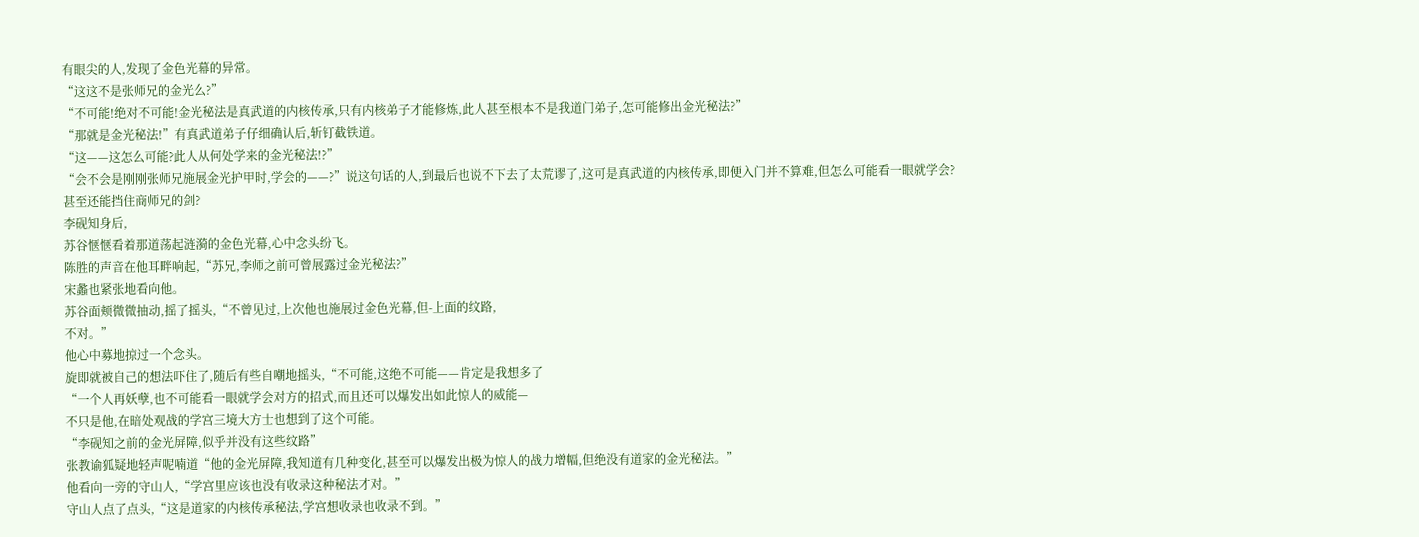有眼尖的人,发现了金色光幕的异常。
“这这不是张师兄的金光么?”
“不可能!绝对不可能!金光秘法是真武道的内核传承,只有内核弟子才能修炼,此人甚至根本不是我道门弟子,怎可能修出金光秘法?”
“那就是金光秘法!”有真武道弟子仔细确认后,斩钉截铁道。
“这——这怎么可能?此人从何处学来的金光秘法!?”
“会不会是刚刚张师兄施展金光护甲时,学会的——?”说这句话的人,到最后也说不下去了太荒谬了,这可是真武道的内核传承,即便入门并不算难,但怎么可能看一眼就学会?
甚至还能挡住商师兄的剑?
李砚知身后,
苏谷惬惬看着那道荡起涟漪的金色光幕,心中念头纷飞。
陈胜的声音在他耳畔响起,“苏兄,李师之前可曾展露过金光秘法?”
宋蠡也紧张地看向他。
苏谷面颊微微抽动,摇了摇头,“不曾见过,上次他也施展过金色光幕,但-上面的纹路,
不对。”
他心中募地掠过一个念头。
旋即就被自己的想法吓住了,随后有些自嘲地摇头,“不可能,这绝不可能——肯定是我想多了
“一个人再妖孽,也不可能看一眼就学会对方的招式,而且还可以爆发出如此惊人的威能—
不只是他,在暗处观战的学宫三境大方士也想到了这个可能。
“李砚知之前的金光屏障,似乎并没有这些纹路”
张教谕狐疑地轻声呢喃道“他的金光屏障,我知道有几种变化,甚至可以爆发出极为惊人的战力增幅,但绝没有道家的金光秘法。”
他看向一旁的守山人,“学宫里应该也没有收录这种秘法才对。”
守山人点了点头,“这是道家的内核传承秘法,学宫想收录也收录不到。”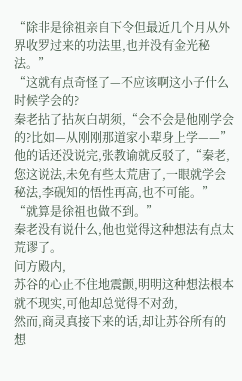“除非是徐祖亲自下令但最近几个月从外界收罗过来的功法里,也并没有金光秘法。”
“这就有点奇怪了—不应该啊这小子什么时候学会的?
秦老拈了拈灰白胡须,“会不会是他刚学会的?比如—从刚刚那道家小辈身上学——”
他的话还没说完,张教谕就反驳了,“秦老,您这说法,未免有些太荒唐了,一眼就学会秘法,李砚知的悟性再高,也不可能。”
“就算是徐祖也做不到。”
秦老没有说什么,他也觉得这种想法有点太荒谬了。
问方殿内,
苏谷的心止不住地震颤,明明这种想法根本就不现实,可他却总觉得不对劲,
然而,商灵真接下来的话,却让苏谷所有的想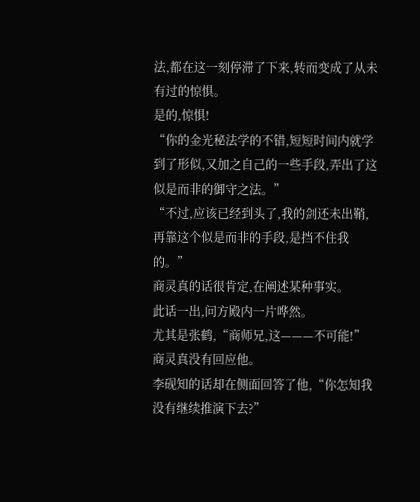法,都在这一刻停滞了下来,转而变成了从未有过的惊惧。
是的,惊惧!
“你的金光秘法学的不错,短短时间内就学到了形似,又加之自己的一些手段,弄出了这似是而非的御守之法。”
“不过,应该已经到头了,我的剑还未出鞘,再靠这个似是而非的手段,是挡不住我的。”
商灵真的话很肯定,在阐述某种事实。
此话一出,问方殿内一片哗然。
尤其是张鹤,“商师兄,这———不可能!”
商灵真没有回应他。
李砚知的话却在侧面回答了他,“你怎知我没有继续推演下去?”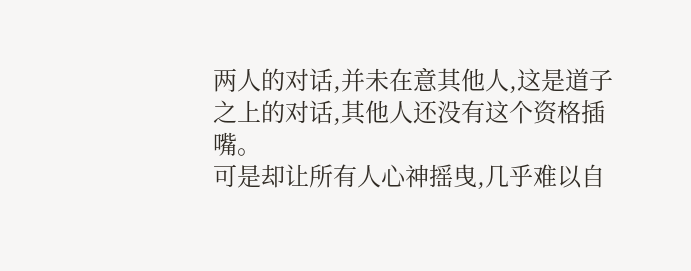两人的对话,并未在意其他人,这是道子之上的对话,其他人还没有这个资格插嘴。
可是却让所有人心神摇曳,几乎难以自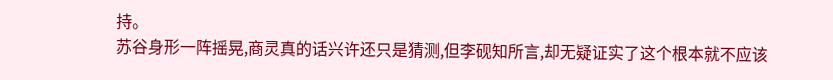持。
苏谷身形一阵摇晃,商灵真的话兴许还只是猜测,但李砚知所言,却无疑证实了这个根本就不应该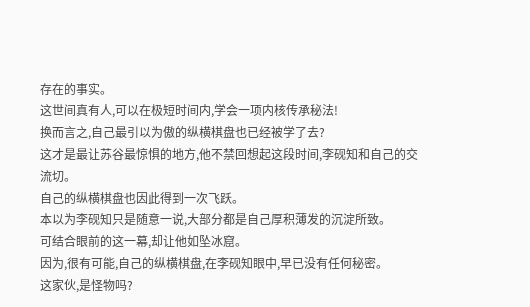存在的事实。
这世间真有人,可以在极短时间内,学会一项内核传承秘法!
换而言之,自己最引以为傲的纵横棋盘也已经被学了去?
这才是最让苏谷最惊惧的地方,他不禁回想起这段时间,李砚知和自己的交流切。
自己的纵横棋盘也因此得到一次飞跃。
本以为李砚知只是随意一说,大部分都是自己厚积薄发的沉淀所致。
可结合眼前的这一幕,却让他如坠冰窟。
因为,很有可能,自己的纵横棋盘,在李砚知眼中,早已没有任何秘密。
这家伙,是怪物吗?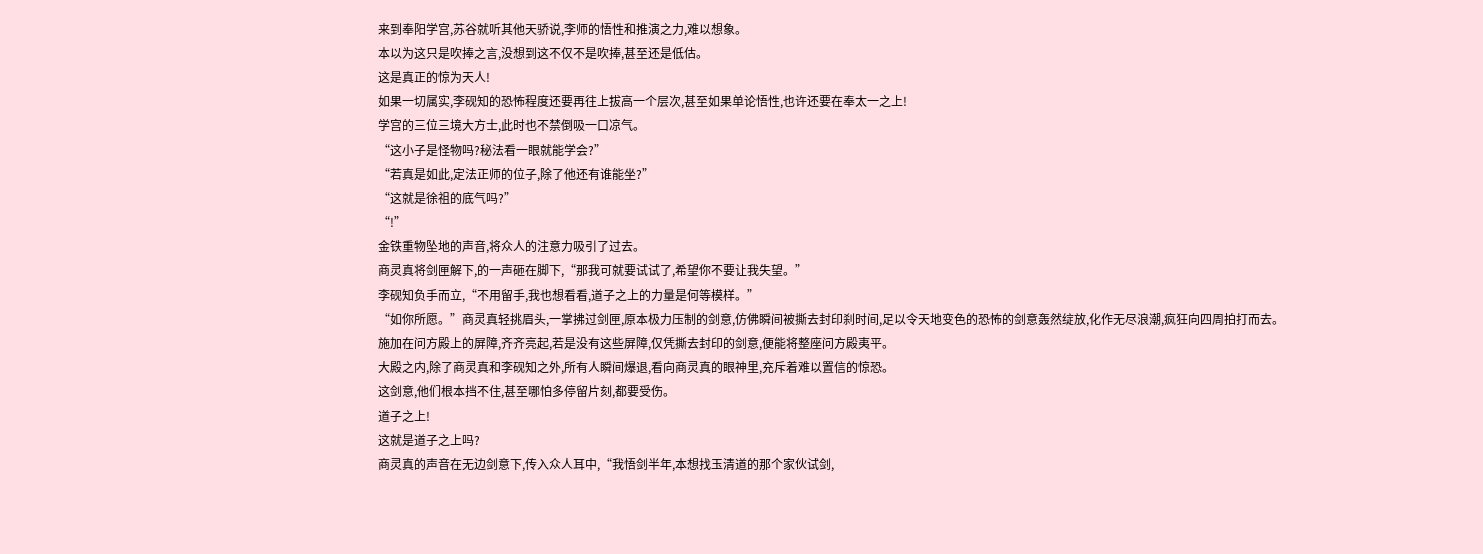来到奉阳学宫,苏谷就听其他天骄说,李师的悟性和推演之力,难以想象。
本以为这只是吹捧之言,没想到这不仅不是吹捧,甚至还是低估。
这是真正的惊为天人!
如果一切属实,李砚知的恐怖程度还要再往上拔高一个层次,甚至如果单论悟性,也许还要在奉太一之上!
学宫的三位三境大方士,此时也不禁倒吸一口凉气。
“这小子是怪物吗?秘法看一眼就能学会?”
“若真是如此,定法正师的位子,除了他还有谁能坐?”
“这就是徐祖的底气吗?”
“!”
金铁重物坠地的声音,将众人的注意力吸引了过去。
商灵真将剑匣解下,的一声砸在脚下,“那我可就要试试了,希望你不要让我失望。”
李砚知负手而立,“不用留手,我也想看看,道子之上的力量是何等模样。”
“如你所愿。”商灵真轻挑眉头,一掌拂过剑匣,原本极力压制的剑意,仿佛瞬间被撕去封印刹时间,足以令天地变色的恐怖的剑意轰然绽放,化作无尽浪潮,疯狂向四周拍打而去。
施加在问方殿上的屏障,齐齐亮起,若是没有这些屏障,仅凭撕去封印的剑意,便能将整座问方殿夷平。
大殿之内,除了商灵真和李砚知之外,所有人瞬间爆退,看向商灵真的眼神里,充斥着难以置信的惊恐。
这剑意,他们根本挡不住,甚至哪怕多停留片刻,都要受伤。
道子之上!
这就是道子之上吗?
商灵真的声音在无边剑意下,传入众人耳中,“我悟剑半年,本想找玉清道的那个家伙试剑,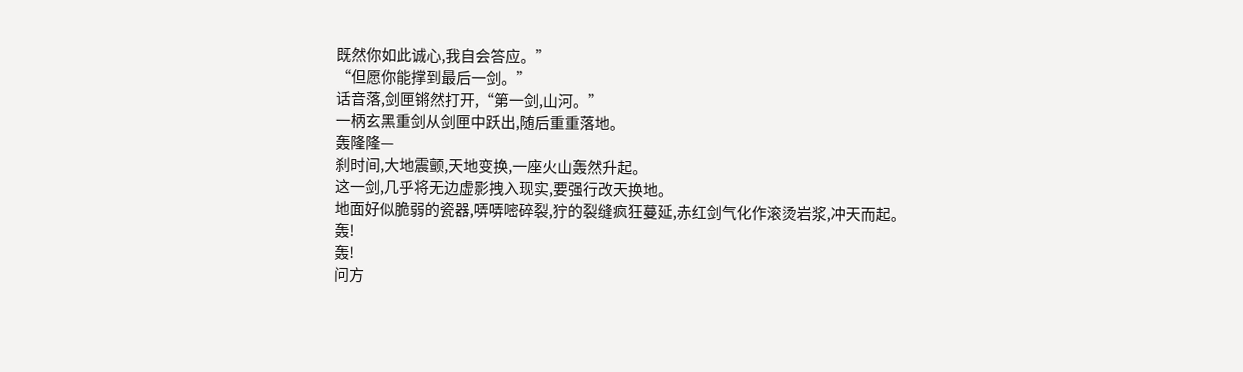既然你如此诚心,我自会答应。”
“但愿你能撑到最后一剑。”
话音落,剑匣锵然打开,“第一剑,山河。”
一柄玄黑重剑从剑匣中跃出,随后重重落地。
轰隆隆—
刹时间,大地震颤,天地变换,一座火山轰然升起。
这一剑,几乎将无边虚影拽入现实,要强行改天换地。
地面好似脆弱的瓷器,哢哢嘧碎裂,狞的裂缝疯狂蔓延,赤红剑气化作滚烫岩浆,冲天而起。
轰!
轰!
问方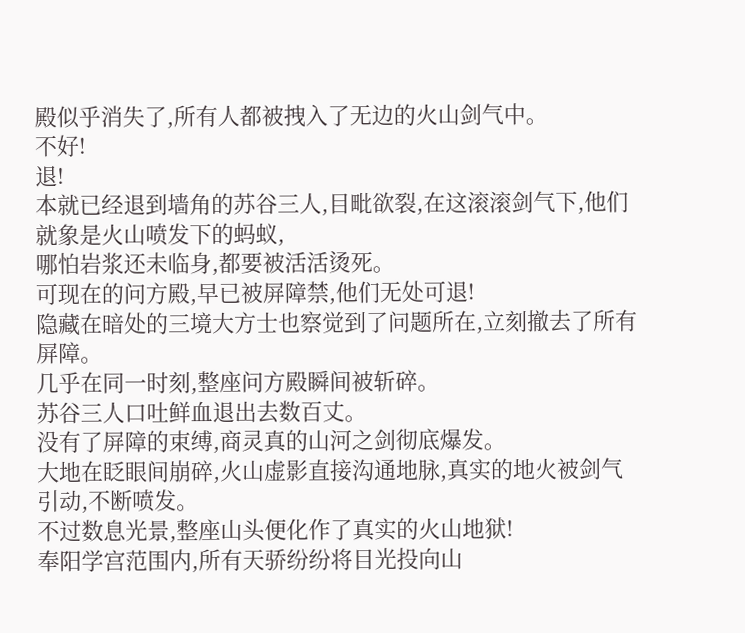殿似乎消失了,所有人都被拽入了无边的火山剑气中。
不好!
退!
本就已经退到墙角的苏谷三人,目毗欲裂,在这滚滚剑气下,他们就象是火山喷发下的蚂蚁,
哪怕岩浆还未临身,都要被活活烫死。
可现在的问方殿,早已被屏障禁,他们无处可退!
隐藏在暗处的三境大方士也察觉到了问题所在,立刻撤去了所有屏障。
几乎在同一时刻,整座问方殿瞬间被斩碎。
苏谷三人口吐鲜血退出去数百丈。
没有了屏障的束缚,商灵真的山河之剑彻底爆发。
大地在眨眼间崩碎,火山虚影直接沟通地脉,真实的地火被剑气引动,不断喷发。
不过数息光景,整座山头便化作了真实的火山地狱!
奉阳学宫范围内,所有天骄纷纷将目光投向山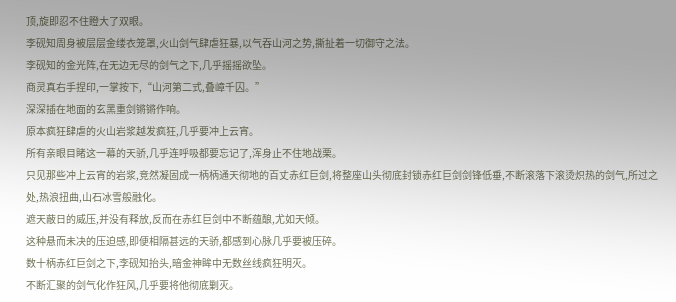顶,旋即忍不住瞪大了双眼。
李砚知周身被层层金缕衣笼罩,火山剑气肆虐狂暴,以气吞山河之势,撕扯着一切御守之法。
李砚知的金光阵,在无边无尽的剑气之下,几乎摇摇欲坠。
商灵真右手捏印,一掌按下,“山河第二式,叠嶂千囚。”
深深插在地面的玄黑重剑锵锵作响。
原本疯狂肆虐的火山岩浆越发疯狂,几乎要冲上云宵。
所有亲眼目睹这一幕的天骄,几乎连呼吸都要忘记了,浑身止不住地战栗。
只见那些冲上云宵的岩浆,竞然凝固成一柄柄通天彻地的百丈赤红巨剑,将整座山头彻底封锁赤红巨剑剑锋低垂,不断滚落下滚烫炽热的剑气,所过之处,热浪扭曲,山石冰雪般融化。
遮天蔽日的威压,并没有释放,反而在赤红巨剑中不断蕴酿,尤如天倾。
这种悬而未决的压迫感,即便相隔甚远的天骄,都感到心脉几乎要被压碎。
数十柄赤红巨剑之下,李砚知抬头,暗金神眸中无数丝线疯狂明灭。
不断汇聚的剑气化作狂风,几乎要将他彻底剿灭。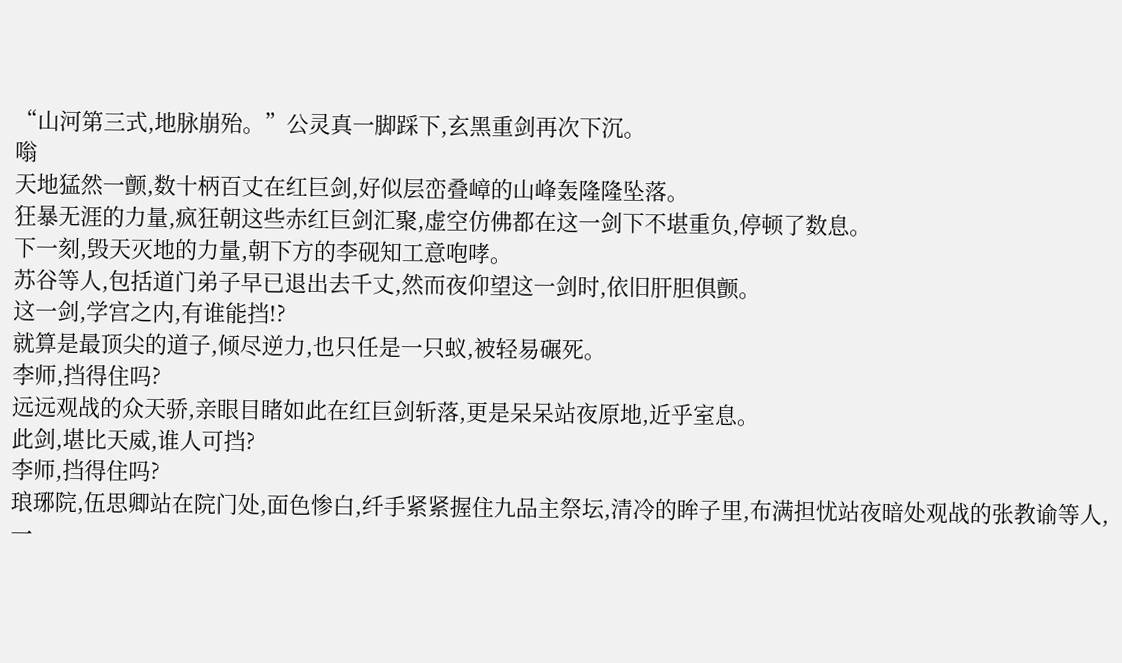“山河第三式,地脉崩殆。”公灵真一脚踩下,玄黑重剑再次下沉。
嗡
天地猛然一颤,数十柄百丈在红巨剑,好似层峦叠嶂的山峰轰隆隆坠落。
狂暴无涯的力量,疯狂朝这些赤红巨剑汇聚,虚空仿佛都在这一剑下不堪重负,停顿了数息。
下一刻,毁天灭地的力量,朝下方的李砚知工意咆哮。
苏谷等人,包括道门弟子早已退出去千丈,然而夜仰望这一剑时,依旧肝胆俱颤。
这一剑,学宫之内,有谁能挡!?
就算是最顶尖的道子,倾尽逆力,也只任是一只蚁,被轻易碾死。
李师,挡得住吗?
远远观战的众天骄,亲眼目睹如此在红巨剑斩落,更是呆呆站夜原地,近乎室息。
此剑,堪比天威,谁人可挡?
李师,挡得住吗?
琅琊院,伍思卿站在院门处,面色惨白,纤手紧紧握住九品主祭坛,清冷的眸子里,布满担忧站夜暗处观战的张教谕等人,一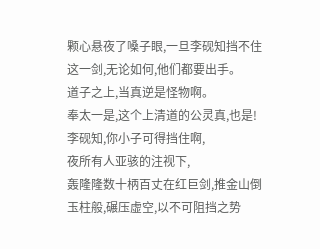颗心悬夜了嗓子眼,一旦李砚知挡不住这一剑,无论如何,他们都要出手。
道子之上,当真逆是怪物啊。
奉太一是,这个上清道的公灵真,也是!
李砚知,你小子可得挡住啊,
夜所有人亚骇的注视下,
轰隆隆数十柄百丈在红巨剑,推金山倒玉柱般,碾压虚空,以不可阻挡之势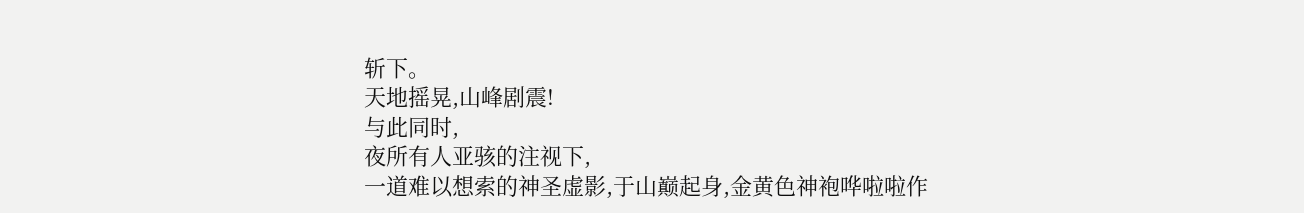斩下。
天地摇晃,山峰剧震!
与此同时,
夜所有人亚骇的注视下,
一道难以想索的神圣虚影,于山巅起身,金黄色神袍哗啦啦作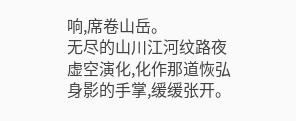响,席卷山岳。
无尽的山川江河纹路夜虚空演化,化作那道恢弘身影的手掌,缓缓张开。